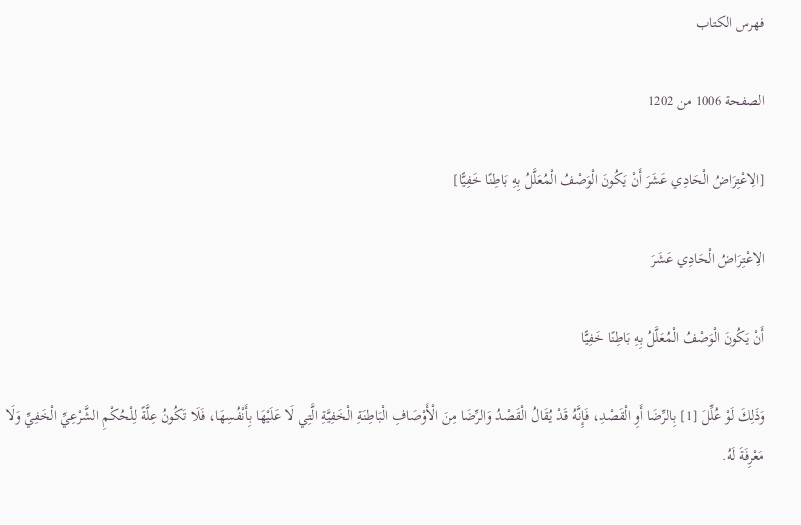فهرس الكتاب

الصفحة 1006 من 1202

[الِاعْتِرَاضُ الْحَادِي عَشَرَ أَنْ يَكُونَ الْوَصْفُ الْمُعَلَّلُ بِهِ بَاطِنًا خَفِيًّا]

الِاعْتِرَاضُ الْحَادِي عَشَرَ

أَنْ يَكُونَ الْوَصْفُ الْمُعَلَّلُ بِهِ بَاطِنًا خَفِيًّا

وَذَلِكَ لَوْ عُلِّلَ [1] بِالرِّضَا أَوِ الْقَصْدِ، فَإِنَّهُ قَدْ يُقَالُ الْقَصْدُ وَالرِّضَا مِنَ الْأَوْصَافِ الْبَاطِنَةِ الْخَفِيَّةِ الَّتِي لَا عَلَيْهَا بِأَنْفُسِهَا، فَلَا تَكُونُ عِلَّةً لِلْحُكْمِ الشَّرْعِيِّ الْخَفِيِّ وَلَا مَعْرِفَةَ لَهُ.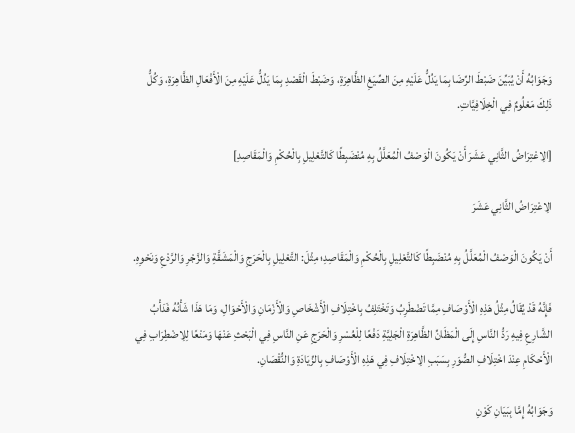وَجَوَابُهُ أَنْ يُبَيِّنَ ضَبْطَ الرِّضَا بِمَا يَدُلُّ عَلَيْهِ مِنَ الصِّيَغِ الظَّاهِرَةِ، وَضَبْطَ الْقَصْدِ بِمَا يَدُلُّ عَلَيْهِ مِنَ الْأَفْعَالِ الظَّاهِرَةِ، وَكُلُّ ذَلِكَ مَعْلُومٌ فِي الْخِلَافِيَّاتِ.

[الِاعْتِرَاضُ الثَّانِي عَشَرَ أَنْ يَكُونَ الْوَصْفُ الْمُعَلَّلُ بِهِ مُنْضَبِطًا كَالتَّعْلِيلِ بِالْحُكْمِ وَالْمَقَاصِدِ]

الِاعْتِرَاضُ الثَّانِي عَشَرَ

أَنْ يَكُونَ الْوَصْفُ الْمُعَلَّلُ بِهِ مُنْضَبِطًا كَالتَّعْلِيلِ بِالْحُكْمِ وَالْمَقَاصِدِ؛ مِثْلَ: التَّعْلِيلِ بِالْحَرَجِ وَالْمَشَقَّةِ وَالزَّجْرِ وَالرَّدْعِ وَنَحْوِهِ.

فَإِنَّهُ قَدْ يُقَالُ مِثْلُ هَذِهِ الْأَوْصَافِ مِمَّا تَضْطَرِبُ وَتَخْتَلِفُ بِاخْتِلَافِ الْأَشْخَاصِ وَالْأَزْمَانِ وَالْأَحْوَالِ، وَمَا هَذَا شَأْنُهُ فَدَأْبُ الشَّارِعِ فِيهِ رَدُّ النَّاسِ إِلَى الْمَظَانِّ الظَّاهِرَةِ الْجَلِيَّةِ دَفْعًا لِلْعُسْرِ وَالْحَرَجِ عَنِ النَّاسِ فِي الْبَحْثِ عَنْهَا وَمَنْعًا لِلِاضْطِرَابِ فِي الْأَحْكَامِ عِنْدَ اخْتِلَافِ الصُّوَرِ بِسَبَبِ الِاخْتِلَافِ فِي هَذِهِ الْأَوْصَافِ بِالزِّيَادَةِ وَالنُّقْصَانِ.

وَجَوَابُهُ إِمَّا بِبَيَانِ كَوْنِ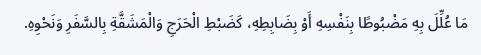مَا عُلِّلَ بِهِ مَضْبُوطًا بِنَفْسِهِ أَوْ بِضَابِطِهِ، كَضَبْطِ الْحَرَجِ وَالْمَشَقَّةِ بِالسَّفَرِ وَنَحْوِهِ.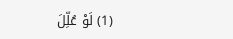(1) لَوْ عُلِّلَ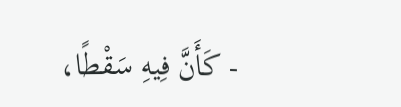- كَأَنَّ فِيهِ سَقْطًا،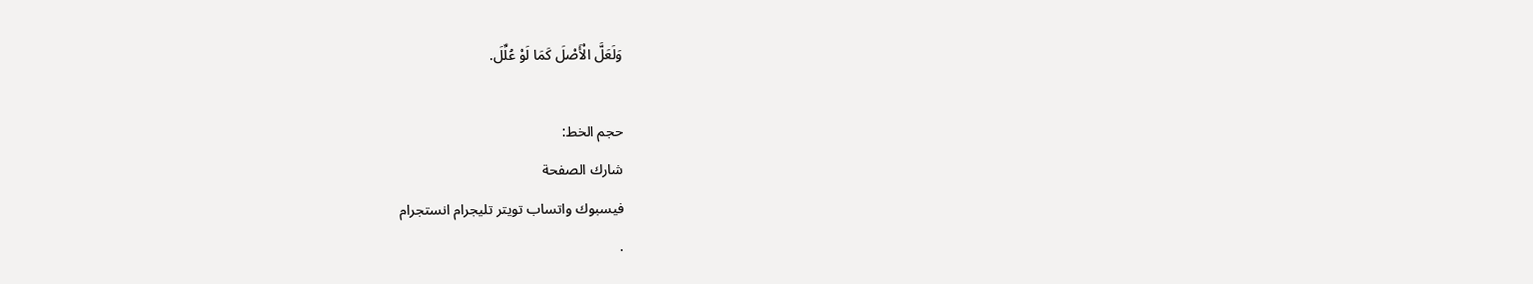وَلَعَلَّ الْأَصْلَ كَمَا لَوْ عُلِّلَ.

حجم الخط:
شارك الصفحة
فيسبوك واتساب تويتر تليجرام انستجرام
.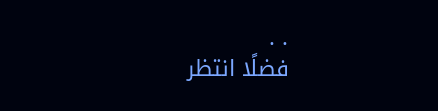. .
فضلًا انتظر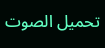تحميل الصوت